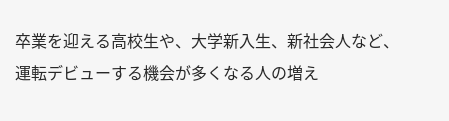卒業を迎える高校生や、大学新入生、新社会人など、運転デビューする機会が多くなる人の増え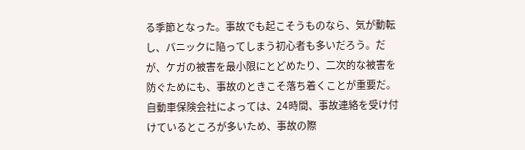る季節となった。事故でも起こそうものなら、気が動転し、パニックに陥ってしまう初心者も多いだろう。だが、ケガの被害を最小限にとどめたり、二次的な被害を防ぐためにも、事故のときこそ落ち着くことが重要だ。自動車保険会社によっては、24時間、事故連絡を受け付けているところが多いため、事故の際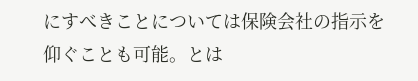にすべきことについては保険会社の指示を仰ぐことも可能。とは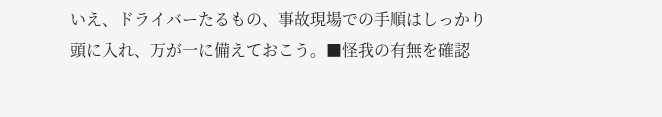いえ、ドライバーたるもの、事故現場での手順はしっかり頭に入れ、万が一に備えておこう。■怪我の有無を確認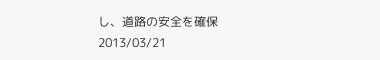し、道路の安全を確保
2013/03/21